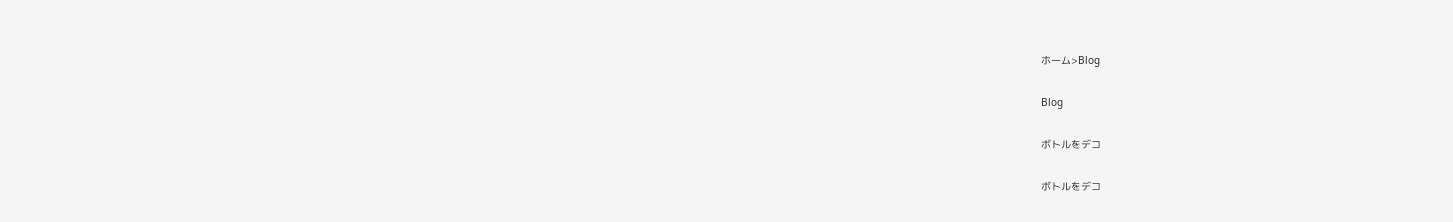ホーム>Blog

Blog

ボトルをデコ

ボトルをデコ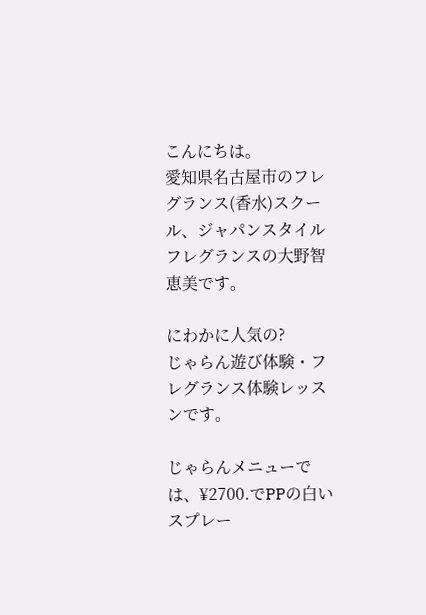こんにちは。
愛知県名古屋市のフレグランス(香水)スクール、ジャパンスタイルフレグランスの大野智恵美です。

にわかに人気の?
じゃらん遊び体験・フレグランス体験レッスンです。

じゃらんメニューでは、¥2700.でPPの白いスプレー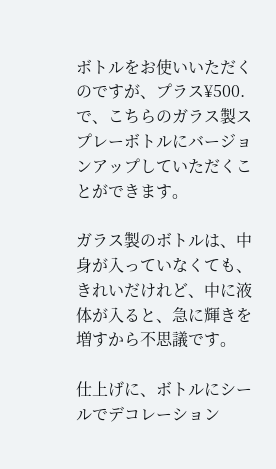ボトルをお使いいただくのですが、プラス¥500.で、こちらのガラス製スプレーボトルにバージョンアップしていただくことができます。

ガラス製のボトルは、中身が入っていなくても、きれいだけれど、中に液体が入ると、急に輝きを増すから不思議です。

仕上げに、ボトルにシールでデコレーション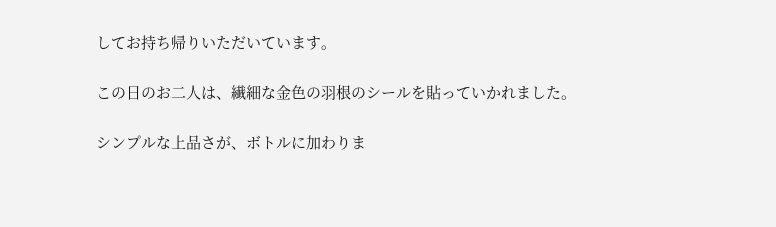してお持ち帰りいただいています。

この日のお二人は、繊細な金色の羽根のシールを貼っていかれました。

シンプルな上品さが、ボトルに加わりま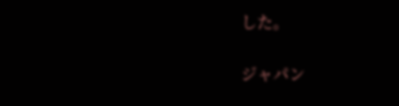した。

ジャパン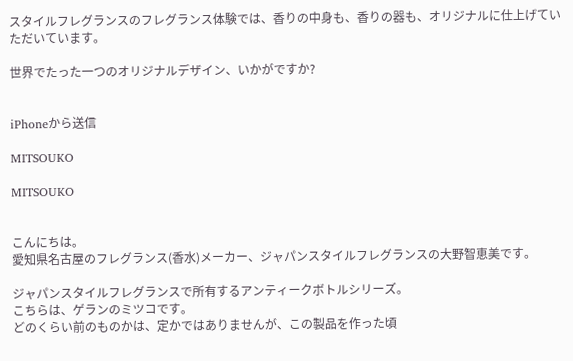スタイルフレグランスのフレグランス体験では、香りの中身も、香りの器も、オリジナルに仕上げていただいています。

世界でたった一つのオリジナルデザイン、いかがですか?


iPhoneから送信

MITSOUKO

MITSOUKO


こんにちは。
愛知県名古屋のフレグランス(香水)メーカー、ジャパンスタイルフレグランスの大野智恵美です。

ジャパンスタイルフレグランスで所有するアンティークボトルシリーズ。
こちらは、ゲランのミツコです。
どのくらい前のものかは、定かではありませんが、この製品を作った頃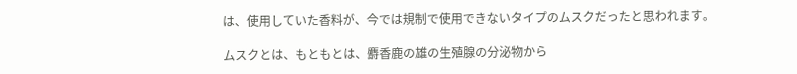は、使用していた香料が、今では規制で使用できないタイプのムスクだったと思われます。

ムスクとは、もともとは、麝香鹿の雄の生殖腺の分泌物から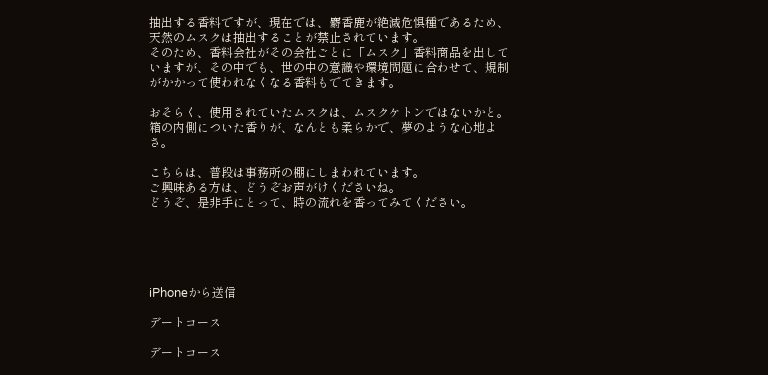抽出する香料ですが、現在では、麝香鹿が絶滅危惧種であるため、天然のムスクは抽出することが禁止されています。
そのため、香料会社がその会社ごとに「ムスク」香料商品を出していますが、その中でも、世の中の意識や環境問題に合わせて、規制がかかって使われなくなる香料もでてきます。

おそらく、使用されていたムスクは、ムスクケトンではないかと。
箱の内側についた香りが、なんとも柔らかで、夢のような心地よさ。

こちらは、普段は事務所の棚にしまわれています。
ご興味ある方は、どうぞお声がけくださいね。
どうぞ、是非手にとって、時の流れを香ってみてください。





iPhoneから送信

デートコース

デートコース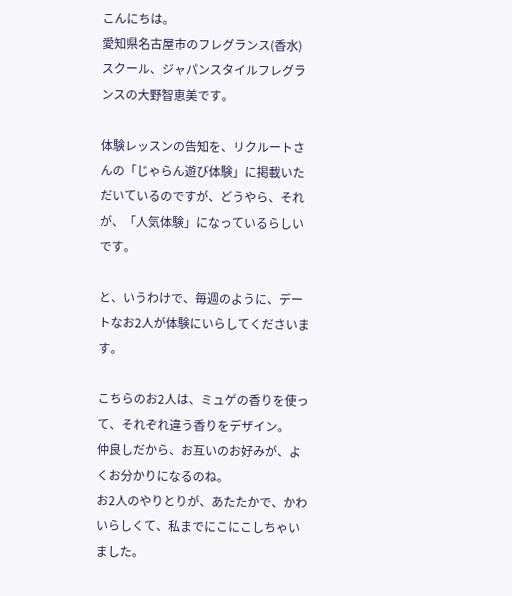こんにちは。
愛知県名古屋市のフレグランス(香水)スクール、ジャパンスタイルフレグランスの大野智恵美です。

体験レッスンの告知を、リクルートさんの「じゃらん遊び体験」に掲載いただいているのですが、どうやら、それが、「人気体験」になっているらしいです。

と、いうわけで、毎週のように、デートなお2人が体験にいらしてくださいます。

こちらのお2人は、ミュゲの香りを使って、それぞれ違う香りをデザイン。
仲良しだから、お互いのお好みが、よくお分かりになるのね。
お2人のやりとりが、あたたかで、かわいらしくて、私までにこにこしちゃいました。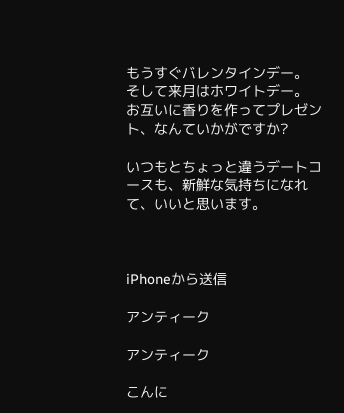もうすぐバレンタインデー。
そして来月はホワイトデー。
お互いに香りを作ってプレゼント、なんていかがですか?

いつもとちょっと違うデートコースも、新鮮な気持ちになれて、いいと思います。



iPhoneから送信

アンティーク

アンティーク

こんに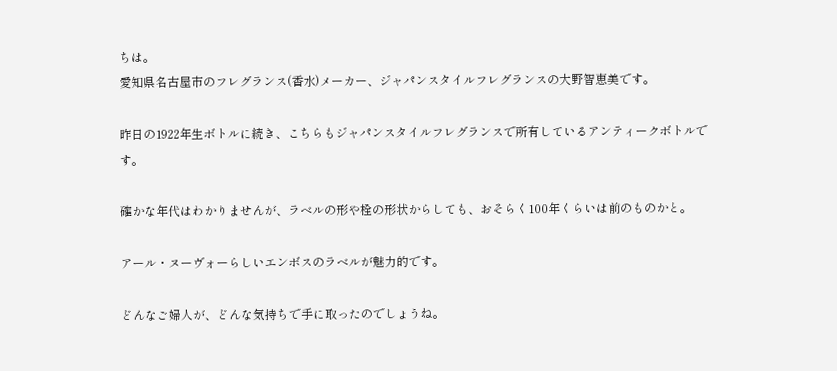ちは。
愛知県名古屋市のフレグランス(香水)メーカー、ジャパンスタイルフレグランスの大野智恵美です。

昨日の1922年生ボトルに続き、こちらもジャパンスタイルフレグランスで所有しているアンティークボトルです。

確かな年代はわかりませんが、ラベルの形や栓の形状からしても、おそらく100年くらいは前のものかと。

アール・ヌーヴォーらしいエンボスのラベルが魅力的です。

どんなご婦人が、どんな気持ちで手に取ったのでしょうね。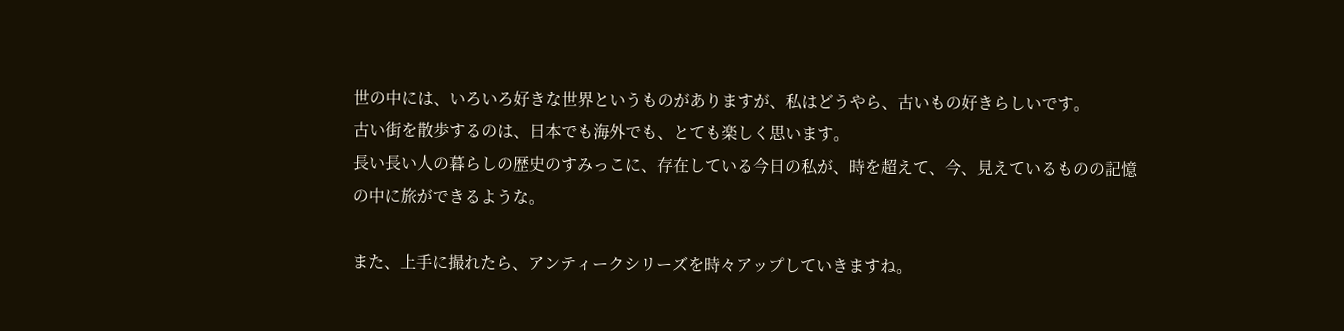世の中には、いろいろ好きな世界というものがありますが、私はどうやら、古いもの好きらしいです。
古い街を散歩するのは、日本でも海外でも、とても楽しく思います。
長い長い人の暮らしの歴史のすみっこに、存在している今日の私が、時を超えて、今、見えているものの記憶の中に旅ができるような。

また、上手に撮れたら、アンティークシリーズを時々アップしていきますね。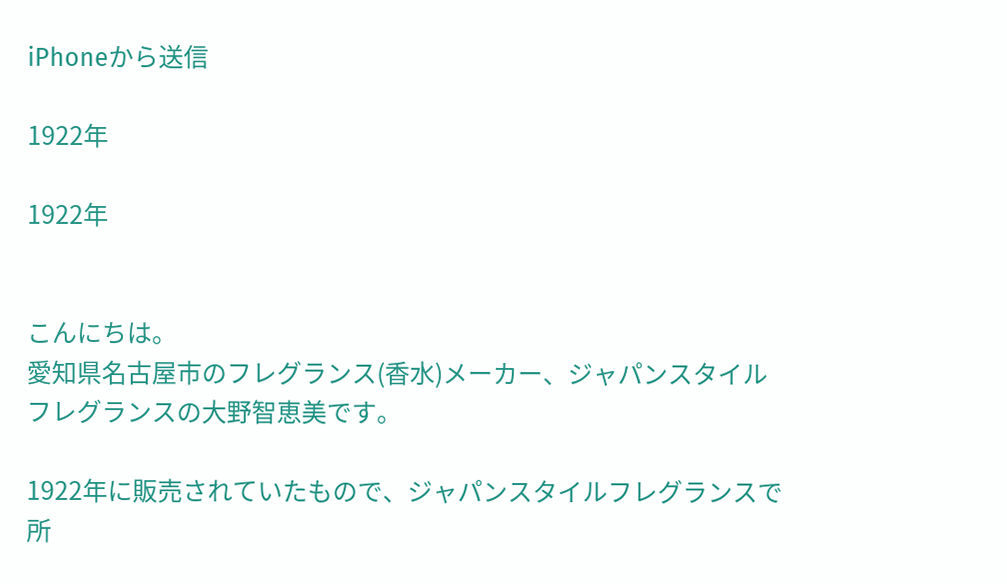iPhoneから送信

1922年

1922年


こんにちは。
愛知県名古屋市のフレグランス(香水)メーカー、ジャパンスタイルフレグランスの大野智恵美です。

1922年に販売されていたもので、ジャパンスタイルフレグランスで所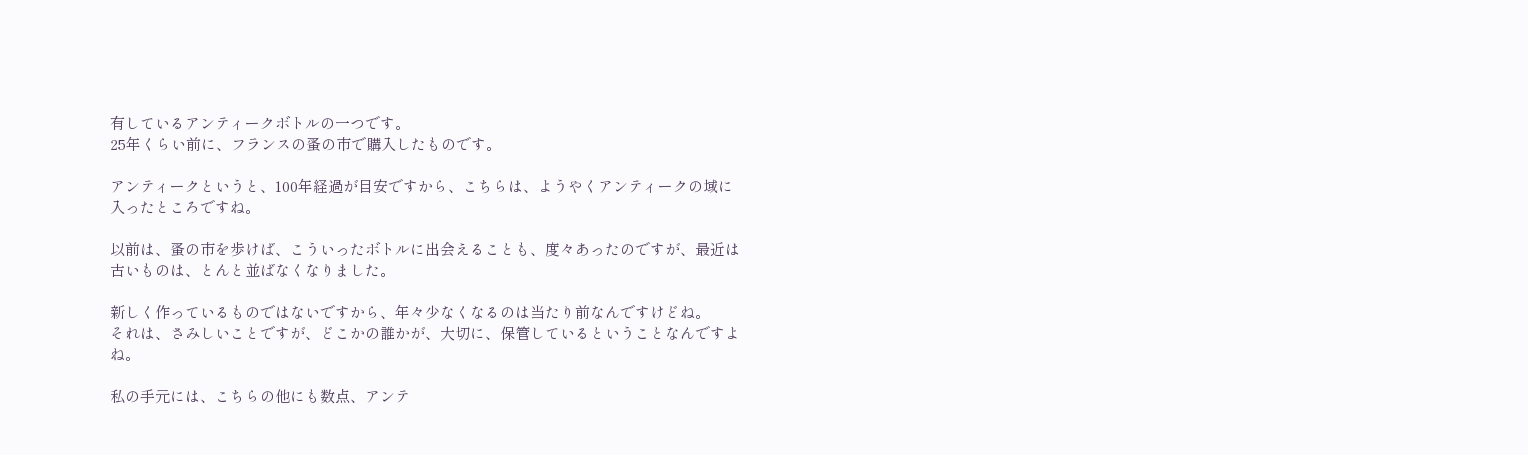有しているアンティークボトルの一つです。
25年くらい前に、フランスの蚤の市で購入したものです。

アンティークというと、100年経過が目安ですから、こちらは、ようやくアンティークの域に入ったところですね。

以前は、蚤の市を歩けば、こういったボトルに出会えることも、度々あったのですが、最近は古いものは、とんと並ばなくなりました。

新しく作っているものではないですから、年々少なくなるのは当たり前なんですけどね。
それは、さみしいことですが、どこかの誰かが、大切に、保管しているということなんですよね。

私の手元には、こちらの他にも数点、アンテ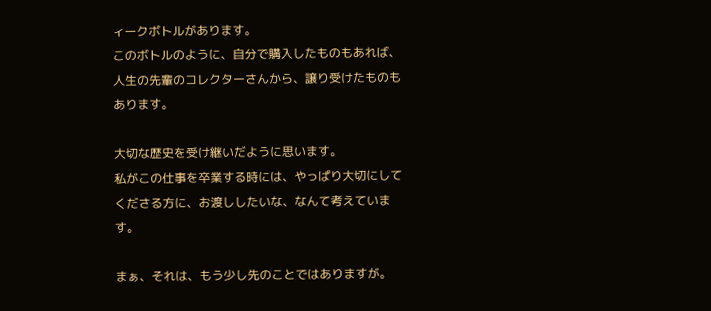ィークボトルがあります。
このボトルのように、自分で購入したものもあれば、人生の先輩のコレクターさんから、譲り受けたものもあります。

大切な歴史を受け継いだように思います。
私がこの仕事を卒業する時には、やっぱり大切にしてくださる方に、お渡ししたいな、なんて考えています。

まぁ、それは、もう少し先のことではありますが。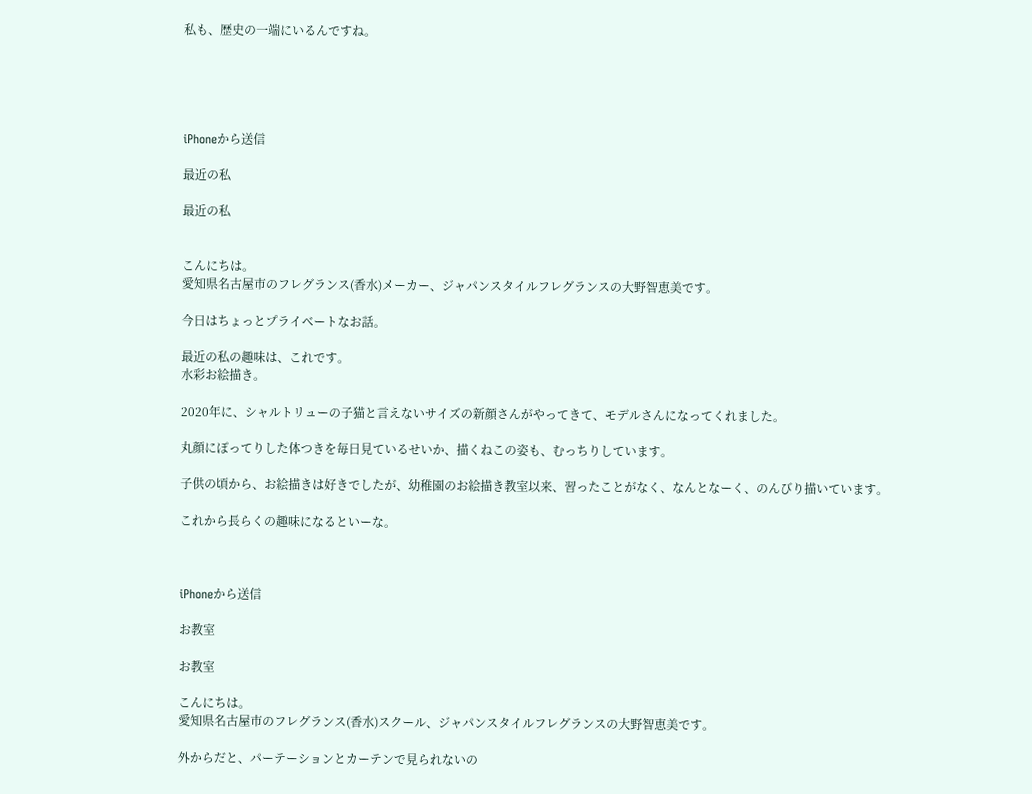私も、歴史の一端にいるんですね。





iPhoneから送信

最近の私

最近の私


こんにちは。
愛知県名古屋市のフレグランス(香水)メーカー、ジャパンスタイルフレグランスの大野智恵美です。

今日はちょっとプライベートなお話。

最近の私の趣味は、これです。
水彩お絵描き。

2020年に、シャルトリューの子猫と言えないサイズの新顔さんがやってきて、モデルさんになってくれました。

丸顔にぽってりした体つきを毎日見ているせいか、描くねこの姿も、むっちりしています。

子供の頃から、お絵描きは好きでしたが、幼稚園のお絵描き教室以来、習ったことがなく、なんとなーく、のんびり描いています。

これから長らくの趣味になるといーな。



iPhoneから送信

お教室

お教室

こんにちは。
愛知県名古屋市のフレグランス(香水)スクール、ジャパンスタイルフレグランスの大野智恵美です。

外からだと、パーテーションとカーテンで見られないの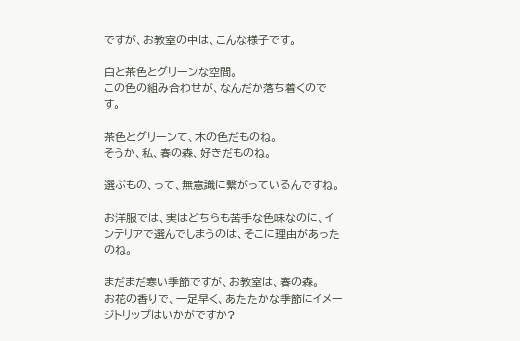ですが、お教室の中は、こんな様子です。

白と茶色とグリーンな空間。
この色の組み合わせが、なんだか落ち着くのです。

茶色とグリーンて、木の色だものね。
そうか、私、春の森、好きだものね。

選ぶもの、って、無意識に繋がっているんですね。

お洋服では、実はどちらも苦手な色味なのに、インテリアで選んでしまうのは、そこに理由があったのね。

まだまだ寒い季節ですが、お教室は、春の森。
お花の香りで、一足早く、あたたかな季節にイメージトリップはいかがですか?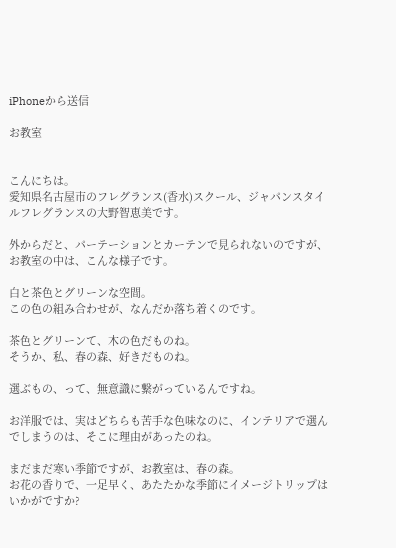iPhoneから送信

お教室


こんにちは。
愛知県名古屋市のフレグランス(香水)スクール、ジャパンスタイルフレグランスの大野智恵美です。

外からだと、パーテーションとカーテンで見られないのですが、お教室の中は、こんな様子です。

白と茶色とグリーンな空間。
この色の組み合わせが、なんだか落ち着くのです。

茶色とグリーンて、木の色だものね。
そうか、私、春の森、好きだものね。

選ぶもの、って、無意識に繋がっているんですね。

お洋服では、実はどちらも苦手な色味なのに、インテリアで選んでしまうのは、そこに理由があったのね。

まだまだ寒い季節ですが、お教室は、春の森。
お花の香りで、一足早く、あたたかな季節にイメージトリップはいかがですか?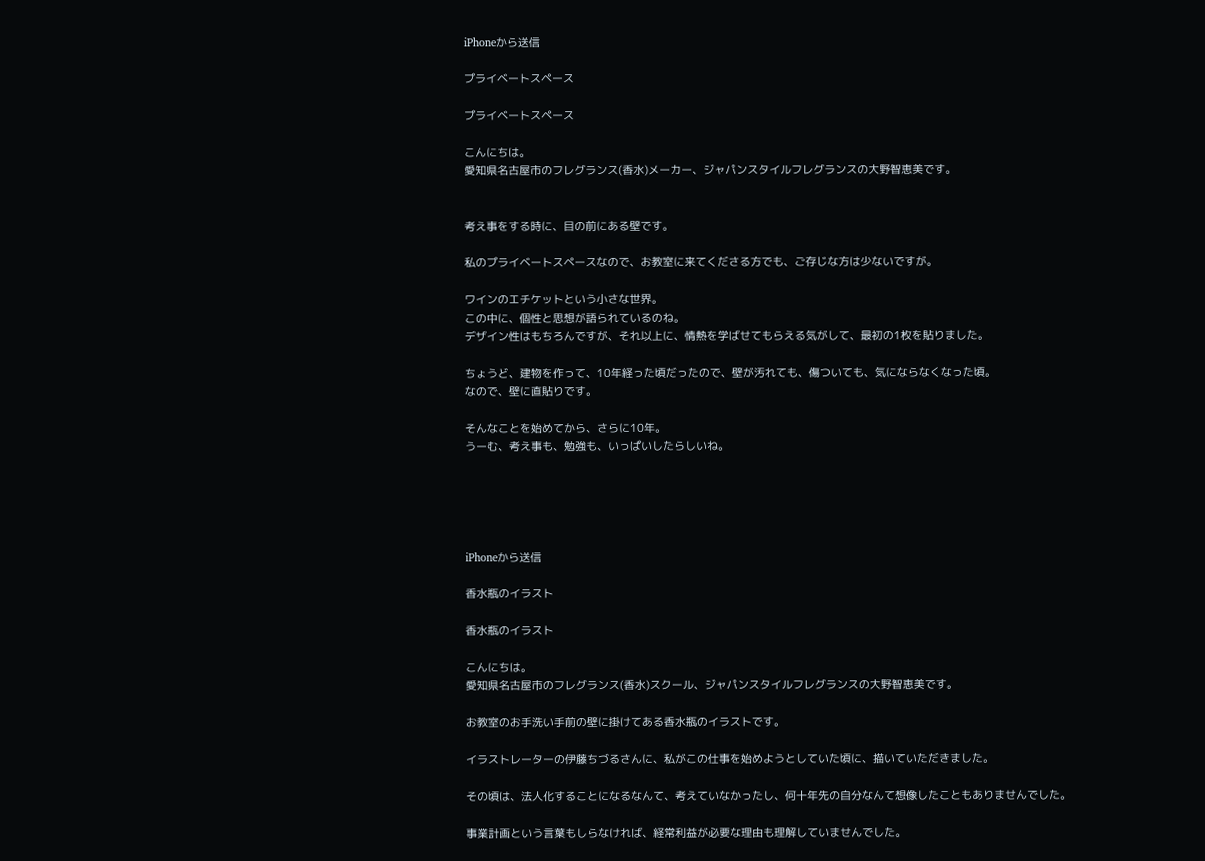iPhoneから送信

プライベートスペース

プライベートスペース

こんにちは。
愛知県名古屋市のフレグランス(香水)メーカー、ジャパンスタイルフレグランスの大野智恵美です。


考え事をする時に、目の前にある壁です。

私のプライベートスペースなので、お教室に来てくださる方でも、ご存じな方は少ないですが。

ワインのエチケットという小さな世界。
この中に、個性と思想が語られているのね。
デザイン性はもちろんですが、それ以上に、情熱を学ばせてもらえる気がして、最初の1枚を貼りました。

ちょうど、建物を作って、10年経った頃だったので、壁が汚れても、傷ついても、気にならなくなった頃。
なので、壁に直貼りです。

そんなことを始めてから、さらに10年。
うーむ、考え事も、勉強も、いっぱいしたらしいね。





iPhoneから送信

香水瓶のイラスト

香水瓶のイラスト

こんにちは。
愛知県名古屋市のフレグランス(香水)スクール、ジャパンスタイルフレグランスの大野智恵美です。

お教室のお手洗い手前の壁に掛けてある香水瓶のイラストです。

イラストレーターの伊藤ちづるさんに、私がこの仕事を始めようとしていた頃に、描いていただきました。

その頃は、法人化することになるなんて、考えていなかったし、何十年先の自分なんて想像したこともありませんでした。

事業計画という言葉もしらなければ、経常利益が必要な理由も理解していませんでした。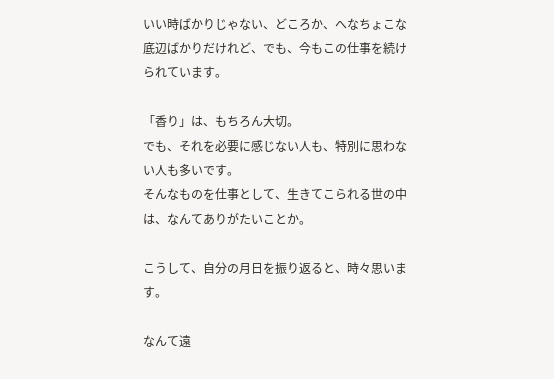いい時ばかりじゃない、どころか、へなちょこな底辺ばかりだけれど、でも、今もこの仕事を続けられています。

「香り」は、もちろん大切。
でも、それを必要に感じない人も、特別に思わない人も多いです。
そんなものを仕事として、生きてこられる世の中は、なんてありがたいことか。

こうして、自分の月日を振り返ると、時々思います。

なんて遠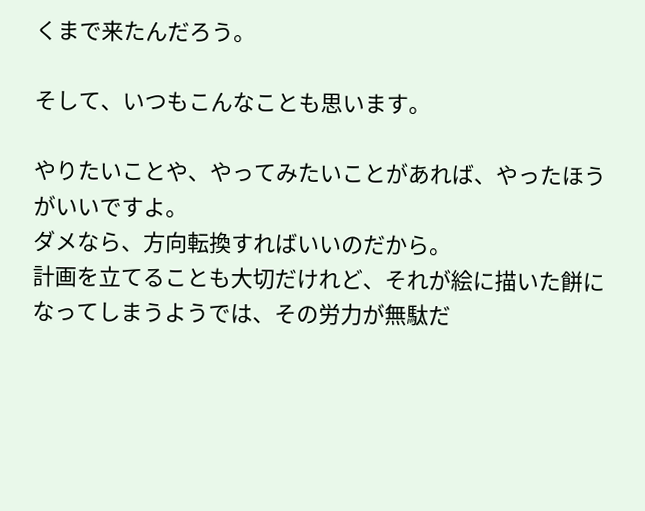くまで来たんだろう。

そして、いつもこんなことも思います。

やりたいことや、やってみたいことがあれば、やったほうがいいですよ。
ダメなら、方向転換すればいいのだから。
計画を立てることも大切だけれど、それが絵に描いた餅になってしまうようでは、その労力が無駄だ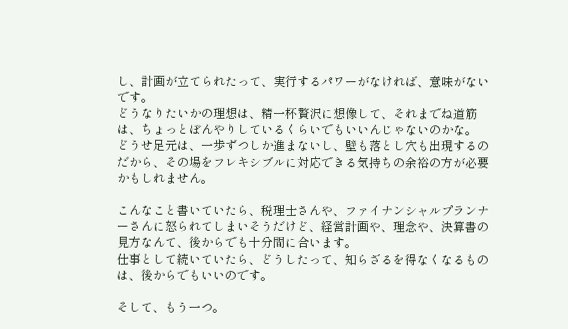し、計画が立てられたって、実行するパワーがなければ、意味がないです。
どうなりたいかの理想は、精一杯贅沢に想像して、それまでね道筋は、ちょっとぼんやりしているくらいでもいいんじゃないのかな。
どうせ足元は、一歩ずつしか進まないし、壁も落とし穴も出現するのだから、その場をフレキシブルに対応できる気持ちの余裕の方が必要かもしれません。

こんなこと書いていたら、税理士さんや、ファイナンシャルプランナーさんに怒られてしまいそうだけど、経営計画や、理念や、決算書の見方なんて、後からでも十分間に合います。
仕事として続いていたら、どうしたって、知らざるを得なくなるものは、後からでもいいのです。

そして、もう一つ。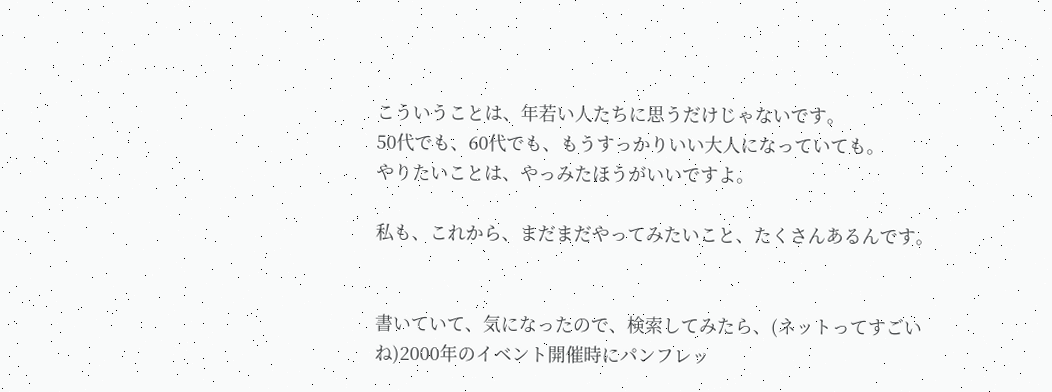こういうことは、年若い人たちに思うだけじゃないです。
50代でも、60代でも、もうすっかりいい大人になっていても。
やりたいことは、やっみたほうがいいですよ。

私も、これから、まだまだやってみたいこと、たくさんあるんです。


書いていて、気になったので、検索してみたら、(ネットってすごいね)2000年のイベント開催時にパンフレッ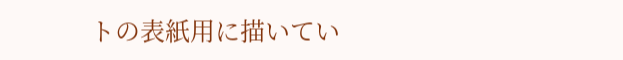トの表紙用に描いてい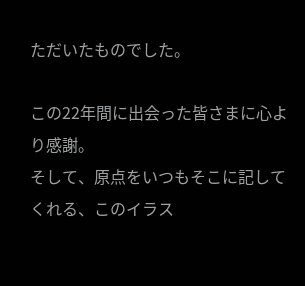ただいたものでした。

この22年間に出会った皆さまに心より感謝。
そして、原点をいつもそこに記してくれる、このイラス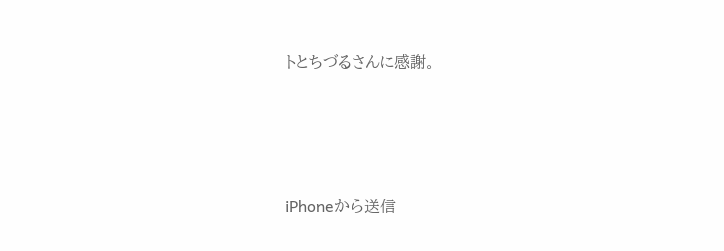トとちづるさんに感謝。




iPhoneから送信